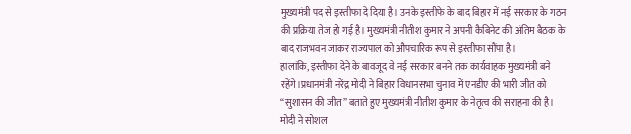मुख्यमंत्री पद से इस्तीफा दे दिया है। उनके इस्तीफे के बाद बिहार में नई सरकार के गठन की प्रक्रिया तेज हो गई है। मुख्यमंत्री नीतीश कुमार ने अपनी कैबिनेट की अंतिम बैठक के बाद राजभवन जाकर राज्यपाल को औपचारिक रूप से इस्तीफा सौंपा है।
हालांकि, इस्तीफा देने के बावजूद वे नई सरकार बनने तक कार्यवाहक मुख्यमंत्री बने रहेंगे।प्रधानमंत्री नरेंद्र मोदी ने बिहार विधानसभा चुनाव में एनडीए की भारी जीत को “सुशासन की जीत” बताते हुए मुख्यमंत्री नीतीश कुमार के नेतृत्व की सराहना की है।
मोदी ने सोशल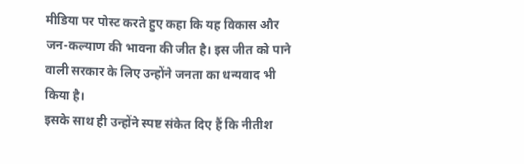मीडिया पर पोस्ट करते हुए कहा कि यह विकास और जन-कल्याण की भावना की जीत है। इस जीत को पाने वाली सरकार के लिए उन्होंने जनता का धन्यवाद भी किया है।
इसके साथ ही उन्होंने स्पष्ट संकेत दिए हैं कि नीतीश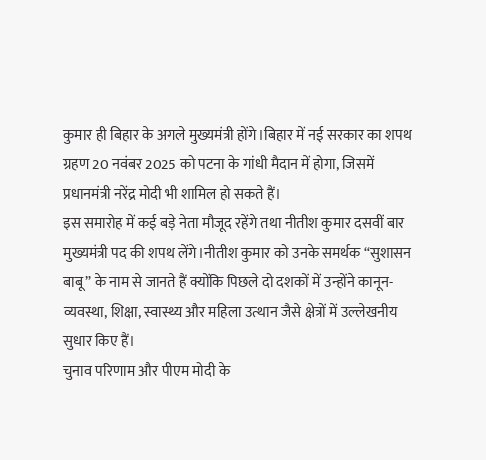कुमार ही बिहार के अगले मुख्यमंत्री होंगे।बिहार में नई सरकार का शपथ ग्रहण 20 नवंबर 2025 को पटना के गांधी मैदान में होगा, जिसमें प्रधानमंत्री नरेंद्र मोदी भी शामिल हो सकते हैं।
इस समारोह में कई बड़े नेता मौजूद रहेंगे तथा नीतीश कुमार दसवीं बार मुख्यमंत्री पद की शपथ लेंगे।नीतीश कुमार को उनके समर्थक “सुशासन बाबू” के नाम से जानते हैं क्योंकि पिछले दो दशकों में उन्होंने कानून-व्यवस्था, शिक्षा, स्वास्थ्य और महिला उत्थान जैसे क्षेत्रों में उल्लेखनीय सुधार किए हैं।
चुनाव परिणाम और पीएम मोदी के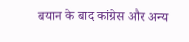बयान के बाद कांग्रेस और अन्य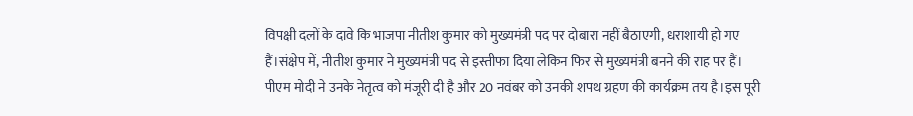विपक्षी दलों के दावे कि भाजपा नीतीश कुमार को मुख्यमंत्री पद पर दोबारा नहीं बैठाएगी, धराशायी हो गए हैं।संक्षेप में, नीतीश कुमार ने मुख्यमंत्री पद से इस्तीफा दिया लेकिन फिर से मुख्यमंत्री बनने की राह पर हैं।
पीएम मोदी ने उनके नेतृत्व को मंजूरी दी है और 20 नवंबर को उनकी शपथ ग्रहण की कार्यक्रम तय है।इस पूरी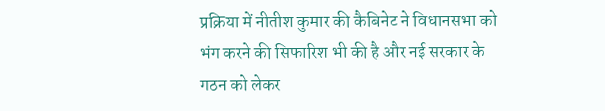प्रक्रिया में नीतीश कुमार की कैबिनेट ने विधानसभा को भंग करने की सिफारिश भी की है और नई सरकार के गठन को लेकर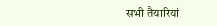सभी तैयारियां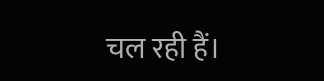चल रही हैं।